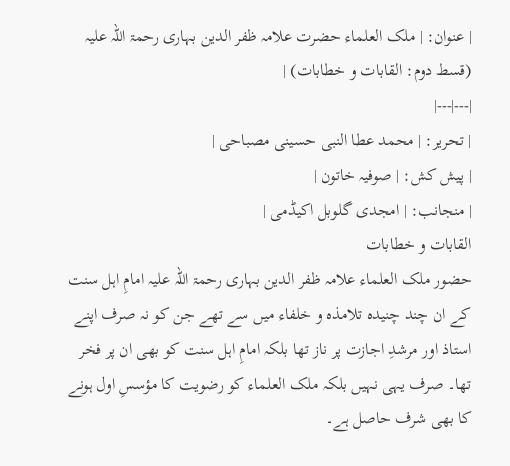| عنوان: | ملک العلماء حضرت علامہ ظفر الدین بہاری رحمۃ اللہ علیہ (قسط دوم: القابات و خطابات) |
|---|---|
| تحریر: | محمد عطا النبی حسینی مصباحی |
| پیش کش: | صوفیہ خاتون |
| منجانب: | امجدی گلوبل اکیڈمی |
القابات و خطابات
حضور ملک العلماء علامہ ظفر الدین بہاری رحمۃ اللہ علیہ امامِ اہل سنت کے ان چند چنیدہ تلامذہ و خلفاء میں سے تھے جن کو نہ صرف اپنے استاذ اور مرشدِ اجازت پر ناز تھا بلکہ امامِ اہل سنت کو بھی ان پر فخر تھا۔ صرف یہی نہیں بلکہ ملک العلماء کو رضویت کا مؤسسِ اول ہونے کا بھی شرف حاصل ہے۔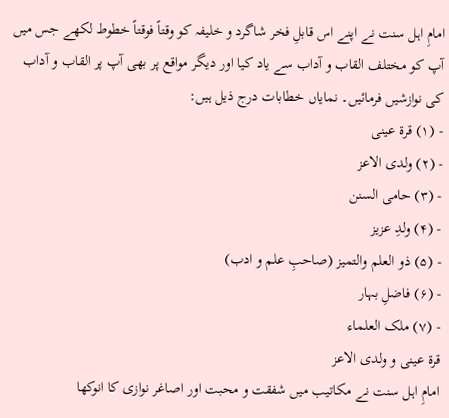امامِ اہل سنت نے اپنے اس قابلِ فخر شاگرد و خلیفہ کو وقتاً فوقتاً خطوط لکھے جس میں آپ کو مختلف القاب و آداب سے یاد کیا اور دیگر مواقع پر بھی آپ پر القاب و آداب کی نوازشیں فرمائیں۔ نمایاں خطابات درج ذیل ہیں:
- (۱) قرۃ عینی
- (۲) ولدی الاعز
- (۳) حامی السنن
- (۴) ولدِ عزیز
- (۵) ذو العلم والتمیز (صاحبِ علم و ادب)
- (۶) فاضلِ بہار
- (۷) ملک العلماء
قرۃ عینی و ولدی الاعز
امامِ اہل سنت نے مکاتیب میں شفقت و محبت اور اصاغر نوازی کا انوکھا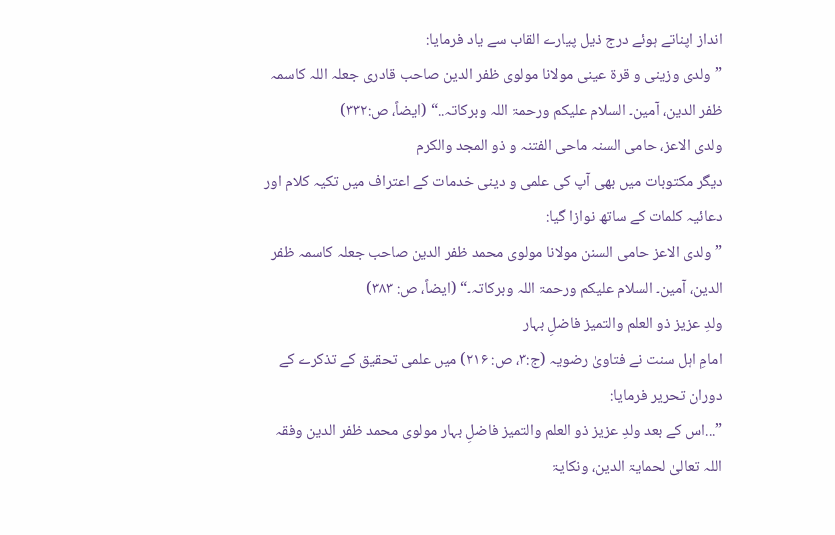انداز اپناتے ہوئے درج ذیل پیارے القاب سے یاد فرمایا:
”ولدی وزینی و قرۃ عینی مولانا مولوی ظفر الدین صاحب قادری جعلہ اللہ کاسمہ ظفر الدین، آمین۔ السلام علیکم ورحمۃ اللہ وبرکاتہ..“ (ایضاً، ص:۳۳۲)
ولدی الاعز، حامی السنہ ماحی الفتنہ و ذو المجد والکرم
دیگر مکتوبات میں بھی آپ کی علمی و دینی خدمات کے اعتراف میں تکیہ کلام اور دعائیہ کلمات کے ساتھ نوازا گیا:
”ولدی الاعز حامی السنن مولانا مولوی محمد ظفر الدین صاحب جعلہ کاسمہ ظفر الدین، آمین۔ السلام علیکم ورحمۃ اللہ وبرکاتہ۔“ (ایضاً، ص: ۳۸۳)
ولدِ عزیز ذو العلم والتمیز فاضلِ بہار
امامِ اہل سنت نے فتاویٰ رضویہ (ج:۳، ص: ۲۱۶) میں علمی تحقیق کے تذکرے کے دوران تحریر فرمایا:
”...اس کے بعد ولدِ عزیز ذو العلم والتمیز فاضلِ بہار مولوی محمد ظفر الدین وفقہ اللہ تعالیٰ لحمایۃ الدین، ونکایۃ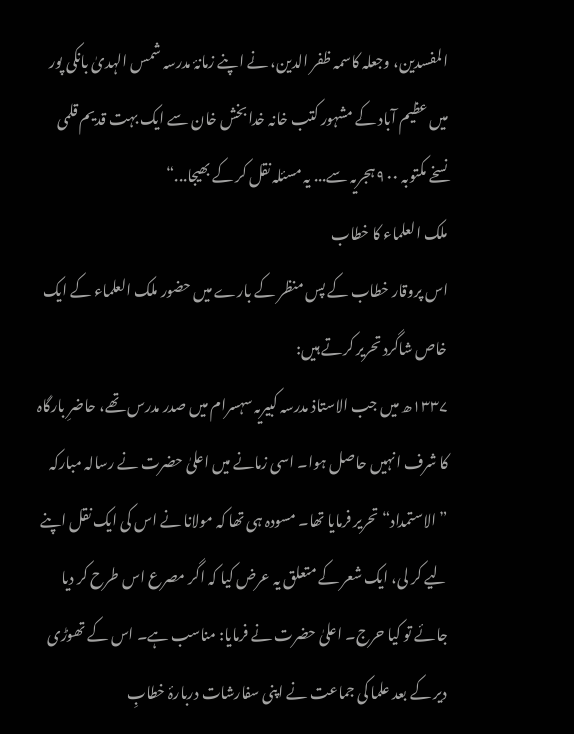المفسدین، وجعلہ کاسمہ ظفر الدین، نے اپنے زمانۂ مدرسہ شمس الہدیٰ بانکی پور میں عظیم آباد کے مشہور کتب خانہ خدا بخش خان سے ایک بہت قدیم قلمی نسخے مکتوبہ ۹۰۰ ہجریہ سے... یہ مسئلہ نقل کر کے بھیجا...“
ملک العلماء کا خطاب
اس پروقار خطاب کے پس منظر کے بارے میں حضور ملک العلماء کے ایک خاص شاگرد تحریر کرتے ہیں:
۱۳۳۷ھ میں جب الاستاذ مدرسہ کبیریہ سہسرام میں صدر مدرس تھے، حاضرِ بارگاہ کا شرف انہیں حاصل ہوا۔ اسی زمانے میں اعلیٰ حضرت نے رسالہ مبارکہ ”الاستمداد“ تحریر فرمایا تھا۔ مسودہ ہی تھا کہ مولانا نے اس کی ایک نقل اپنے لیے کر لی، ایک شعر کے متعلق یہ عرض کیا کہ اگر مصرع اس طرح کر دیا جائے تو کیا حرج۔ اعلیٰ حضرت نے فرمایا: مناسب ہے۔ اس کے تھوڑی دیر کے بعد علما کی جماعت نے اپنی سفارشات دربارۂ خطابِ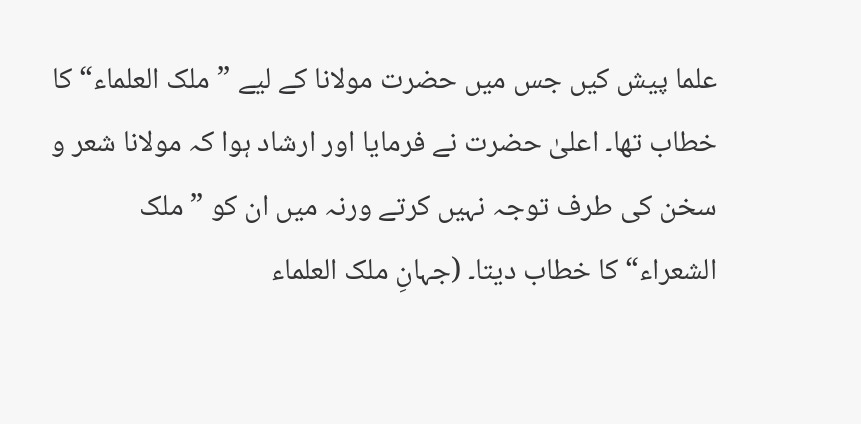علما پیش کیں جس میں حضرت مولانا کے لیے ”ملک العلماء“ کا خطاب تھا۔ اعلیٰ حضرت نے فرمایا اور ارشاد ہوا کہ مولانا شعر و سخن کی طرف توجہ نہیں کرتے ورنہ میں ان کو ”ملک الشعراء“ کا خطاب دیتا۔ (جہانِ ملک العلماء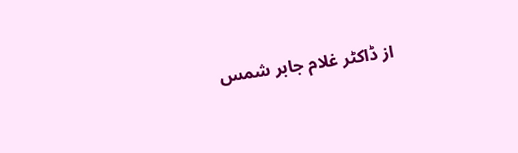از ڈاکٹر غلام جابر شمس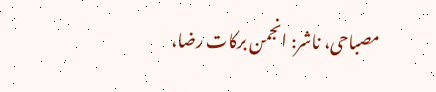مصباحی، ناشر: انجمن برکات رضا،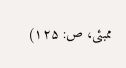ممبئی، ص: ۱۲۵)